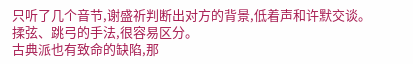只听了几个音节,谢盛祈判断出对方的背景,低着声和许默交谈。
揉弦、跳弓的手法,很容易区分。
古典派也有致命的缺陷,那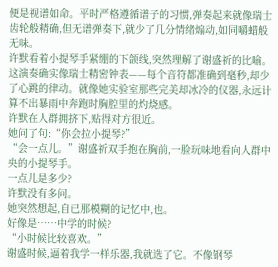便是视谱如命。平时严格遵循谱子的习惯,弹奏起来就像瑞士齿轮般精确,但无谱弹奏下,就少了几分情绪煽动,如同嚼蜡般无味。
许默看着小提琴手紧绷的下颌线,突然理解了谢盛祈的比喻。
这演奏确实像瑞士精密钟表——每个音符都准确到毫秒,却少了心跳的律动。就像她实验室那些完美却冰冷的仪器,永远计算不出暴雨中奔跑时胸腔里的灼烧感。
许默在人群拥挤下,贴得对方很近。
她问了句:“你会拉小提琴?”
“会一点儿。”谢盛祈双手抱在胸前,一脸玩味地看向人群中央的小提琴手。
一点儿是多少?
许默没有多问。
她突然想起,自已那模糊的记忆中,也。
好像是……中学的时候?
“小时候比较喜欢。”
谢盛时候,逼着我学一样乐器,我就选了它。不像钢琴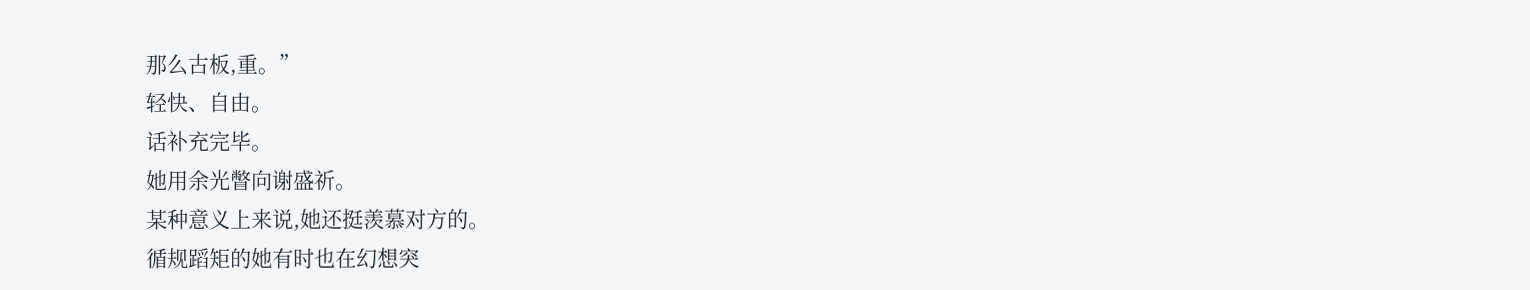那么古板,重。”
轻快、自由。
话补充完毕。
她用余光瞥向谢盛祈。
某种意义上来说,她还挺羡慕对方的。
循规蹈矩的她有时也在幻想突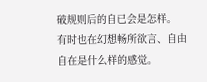破规则后的自已会是怎样。
有时也在幻想畅所欲言、自由自在是什么样的感觉。